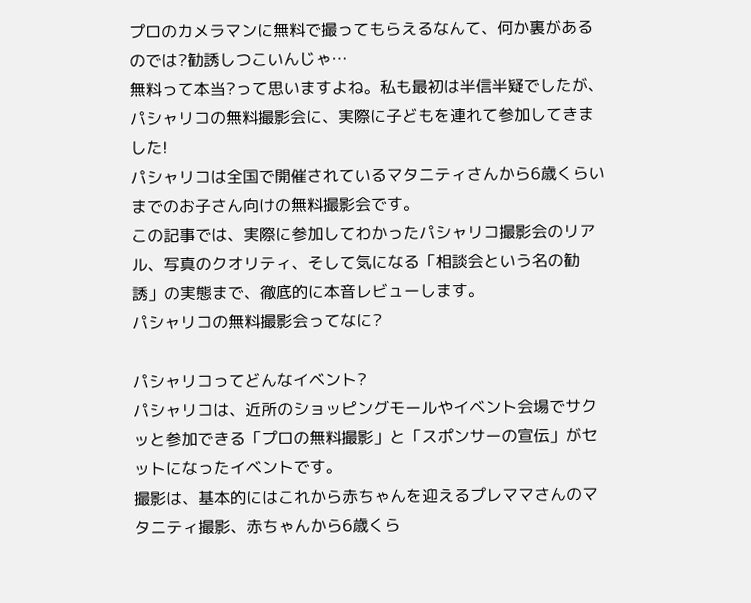プロのカメラマンに無料で撮ってもらえるなんて、何か裏があるのでは?勧誘しつこいんじゃ…
無料って本当?って思いますよね。私も最初は半信半疑でしたが、パシャリコの無料撮影会に、実際に子どもを連れて参加してきました!
パシャリコは全国で開催されているマタニティさんから6歳くらいまでのお子さん向けの無料撮影会です。
この記事では、実際に参加してわかったパシャリコ撮影会のリアル、写真のクオリティ、そして気になる「相談会という名の勧誘」の実態まで、徹底的に本音レビューします。
パシャリコの無料撮影会ってなに?

パシャリコってどんなイベント?
パシャリコは、近所のショッピングモールやイベント会場でサクッと参加できる「プロの無料撮影」と「スポンサーの宣伝」がセットになったイベントです。
撮影は、基本的にはこれから赤ちゃんを迎えるプレママさんのマタニティ撮影、赤ちゃんから6歳くら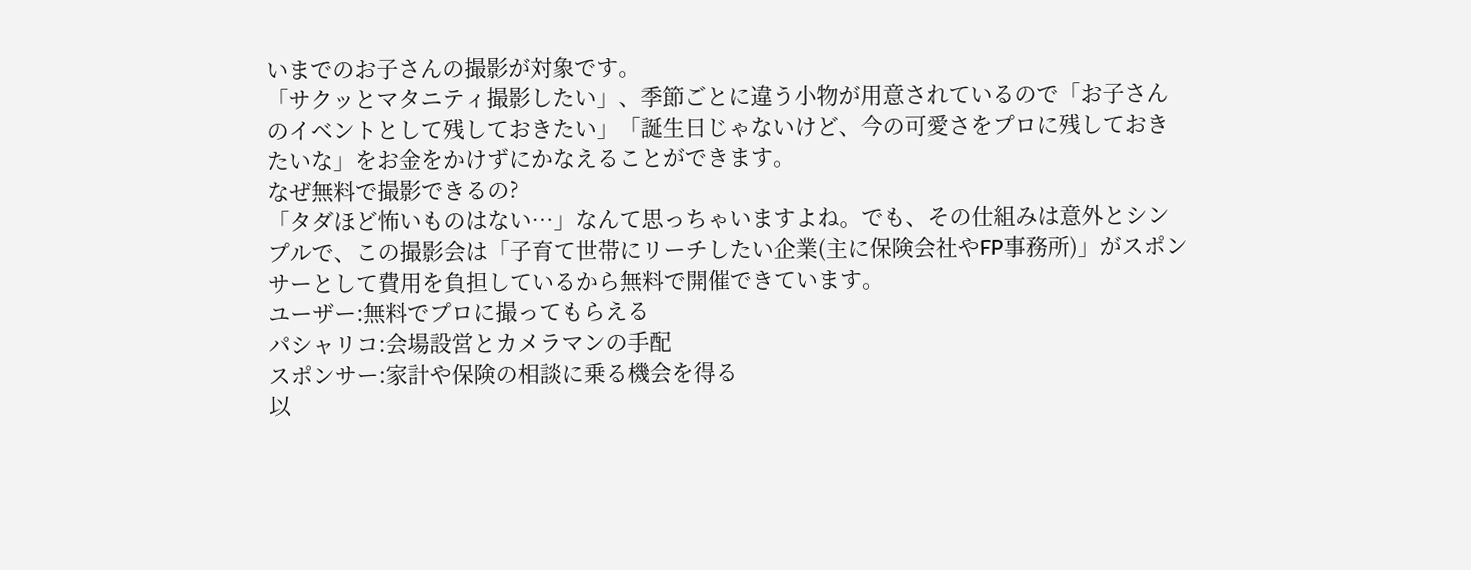いまでのお子さんの撮影が対象です。
「サクッとマタニティ撮影したい」、季節ごとに違う小物が用意されているので「お子さんのイベントとして残しておきたい」「誕生日じゃないけど、今の可愛さをプロに残しておきたいな」をお金をかけずにかなえることができます。
なぜ無料で撮影できるの?
「タダほど怖いものはない…」なんて思っちゃいますよね。でも、その仕組みは意外とシンプルで、この撮影会は「子育て世帯にリーチしたい企業(主に保険会社やFP事務所)」がスポンサーとして費用を負担しているから無料で開催できています。
ユーザー:無料でプロに撮ってもらえる
パシャリコ:会場設営とカメラマンの手配
スポンサー:家計や保険の相談に乗る機会を得る
以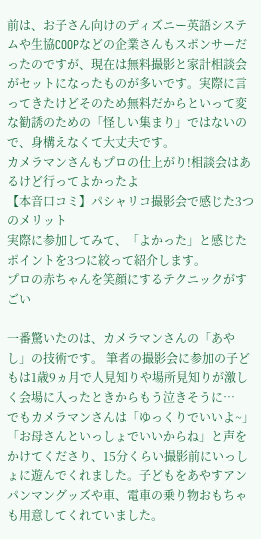前は、お子さん向けのディズニー英語システムや生協COOPなどの企業さんもスポンサーだったのですが、現在は無料撮影と家計相談会がセットになったものが多いです。実際に言ってきたけどそのため無料だからといって変な勧誘のための「怪しい集まり」ではないので、身構えなくて大丈夫です。
カメラマンさんもプロの仕上がり!相談会はあるけど行ってよかったよ
【本音口コミ】パシャリコ撮影会で感じた3つのメリット
実際に参加してみて、「よかった」と感じたポイントを3つに絞って紹介します。
プロの赤ちゃんを笑顔にするテクニックがすごい

一番驚いたのは、カメラマンさんの「あやし」の技術です。 筆者の撮影会に参加の子どもは1歳9ヵ月で人見知りや場所見知りが激しく会場に入ったときからもう泣きそうに…
でもカメラマンさんは「ゆっくりでいいよ~」「お母さんといっしょでいいからね」と声をかけてくださり、15分くらい撮影前にいっしょに遊んでくれました。子どもをあやすアンパンマングッズや車、電車の乗り物おもちゃも用意してくれていました。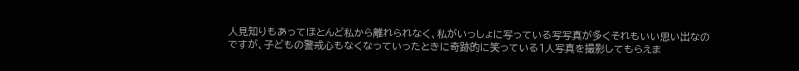人見知りもあってほとんど私から離れられなく、私がいっしょに写っている写写真が多くそれもいい思い出なのですが、子どもの警戒心もなくなっていったときに奇跡的に笑っている1人写真を撮影してもらえま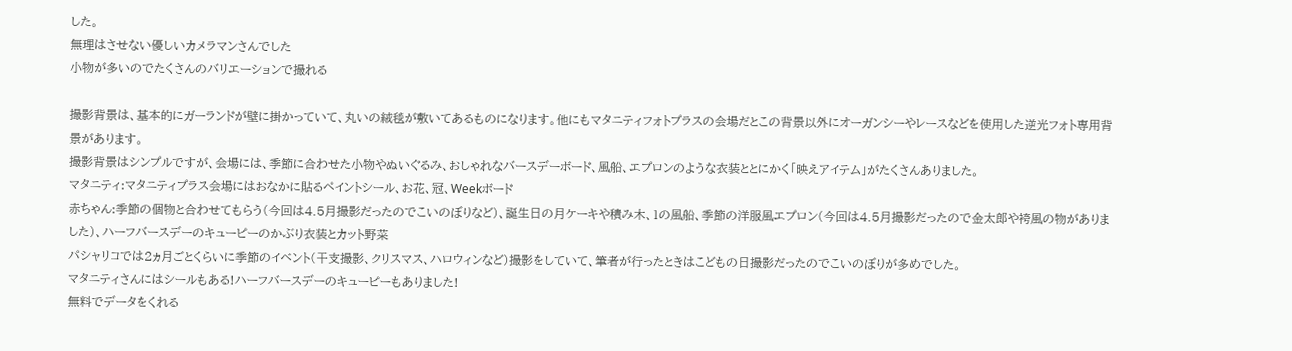した。
無理はさせない優しいカメラマンさんでした
小物が多いのでたくさんのバリエーションで撮れる

撮影背景は、基本的にガーランドが壁に掛かっていて、丸いの絨毯が敷いてあるものになります。他にもマタニティフォトプラスの会場だとこの背景以外にオーガンシーやレースなどを使用した逆光フォト専用背景があります。
撮影背景はシンプルですが、会場には、季節に合わせた小物やぬいぐるみ、おしゃれなバースデーボード、風船、エプロンのような衣装ととにかく「映えアイテム」がたくさんありました。
マタニティ:マタニティプラス会場にはおなかに貼るペイントシール、お花、冠、Weekボード
赤ちゃん:季節の個物と合わせてもらう(今回は4.5月撮影だったのでこいのぼりなど)、誕生日の月ケーキや積み木、1の風船、季節の洋服風エプロン(今回は4.5月撮影だったので金太郎や袴風の物がありました)、ハーフバースデーのキューピーのかぶり衣装とカット野菜
パシャリコでは2ヵ月ごとくらいに季節のイベント(干支撮影、クリスマス、ハロウィンなど)撮影をしていて、筆者が行ったときはこどもの日撮影だったのでこいのぼりが多めでした。
マタニティさんにはシールもある!ハーフバースデーのキューピーもありました!
無料でデータをくれる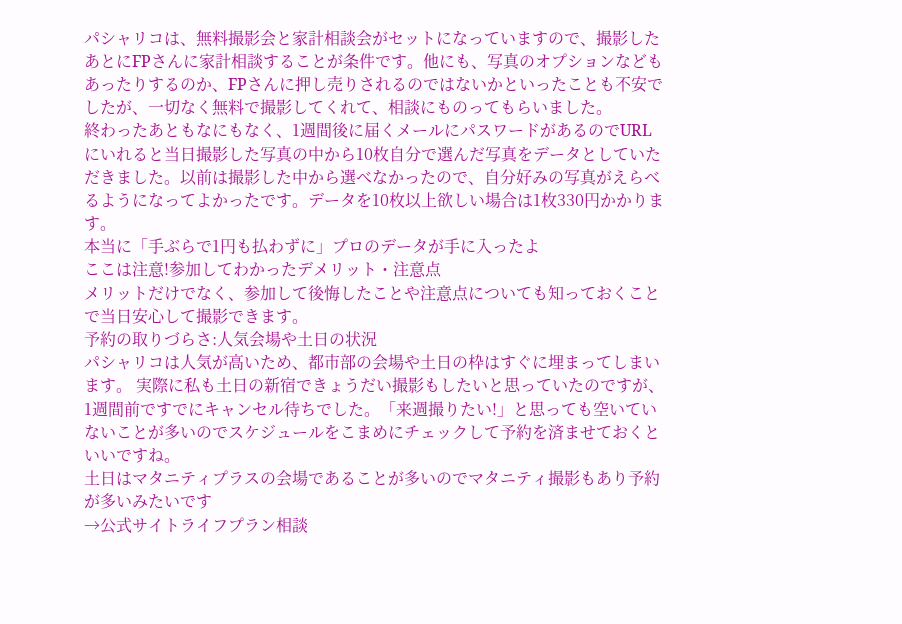パシャリコは、無料撮影会と家計相談会がセットになっていますので、撮影したあとにFPさんに家計相談することが条件です。他にも、写真のオプションなどもあったりするのか、FPさんに押し売りされるのではないかといったことも不安でしたが、一切なく無料で撮影してくれて、相談にものってもらいました。
終わったあともなにもなく、1週間後に届くメールにパスワードがあるのでURLにいれると当日撮影した写真の中から10枚自分で選んだ写真をデータとしていただきました。以前は撮影した中から選べなかったので、自分好みの写真がえらべるようになってよかったです。データを10枚以上欲しい場合は1枚330円かかります。
本当に「手ぶらで1円も払わずに」プロのデータが手に入ったよ
ここは注意!参加してわかったデメリット・注意点
メリットだけでなく、参加して後悔したことや注意点についても知っておくことで当日安心して撮影できます。
予約の取りづらさ:人気会場や土日の状況
パシャリコは人気が高いため、都市部の会場や土日の枠はすぐに埋まってしまいます。 実際に私も土日の新宿できょうだい撮影もしたいと思っていたのですが、1週間前ですでにキャンセル待ちでした。「来週撮りたい!」と思っても空いていないことが多いのでスケジュールをこまめにチェックして予約を済ませておくといいですね。
土日はマタニティプラスの会場であることが多いのでマタニティ撮影もあり予約が多いみたいです
→公式サイトライフプラン相談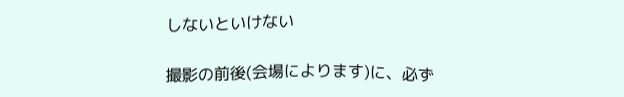しないといけない

撮影の前後(会場によります)に、必ず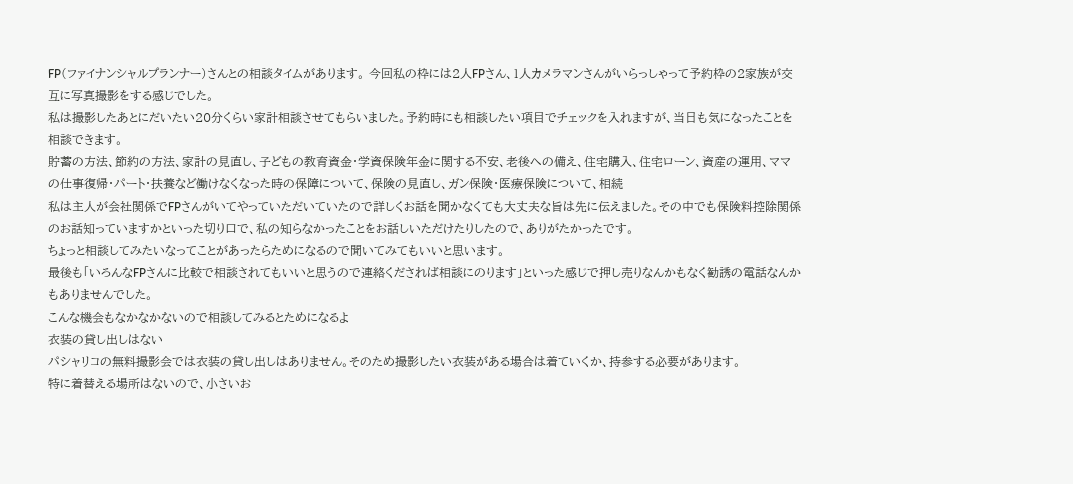FP(ファイナンシャルプランナー)さんとの相談タイムがあります。 今回私の枠には2人FPさん、1人カメラマンさんがいらっしゃって予約枠の2家族が交互に写真撮影をする感じでした。
私は撮影したあとにだいたい20分くらい家計相談させてもらいました。予約時にも相談したい項目でチェックを入れますが、当日も気になったことを相談できます。
貯蓄の方法、節約の方法、家計の見直し、子どもの教育資金・学資保険年金に関する不安、老後への備え、住宅購入、住宅ローン、資産の運用、ママの仕事復帰・パート・扶養など働けなくなった時の保障について、保険の見直し、ガン保険・医療保険について、相続
私は主人が会社関係でFPさんがいてやっていただいていたので詳しくお話を聞かなくても大丈夫な旨は先に伝えました。その中でも保険料控除関係のお話知っていますかといった切り口で、私の知らなかったことをお話しいただけたりしたので、ありがたかったです。
ちょっと相談してみたいなってことがあったらためになるので聞いてみてもいいと思います。
最後も「いろんなFPさんに比較で相談されてもいいと思うので連絡くだされば相談にのります」といった感じで押し売りなんかもなく勧誘の電話なんかもありませんでした。
こんな機会もなかなかないので相談してみるとためになるよ
衣装の貸し出しはない
パシャリコの無料撮影会では衣装の貸し出しはありません。そのため撮影したい衣装がある場合は着ていくか、持参する必要があります。
特に着替える場所はないので、小さいお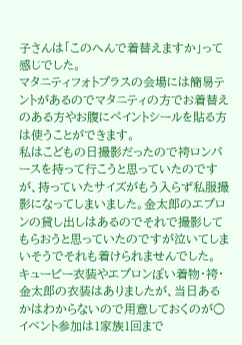子さんは「このへんで着替えますか」って感じでした。
マタニティフォトプラスの会場には簡易テントがあるのでマタニティの方でお着替えのある方やお腹にペイントシールを貼る方は使うことができます。
私はこどもの日撮影だったので袴ロンパースを持って行こうと思っていたのですが、持っていたサイズがもう入らず私服撮影になってしまいました。金太郎のエプロンの貸し出しはあるのでそれで撮影してもらおうと思っていたのですが泣いてしまいそうでそれも着けられませんでした。
キューピー衣装やエプロンぽい着物・袴・金太郎の衣装はありましたが、当日あるかはわからないので用意しておくのが○
イベント参加は1家族1回まで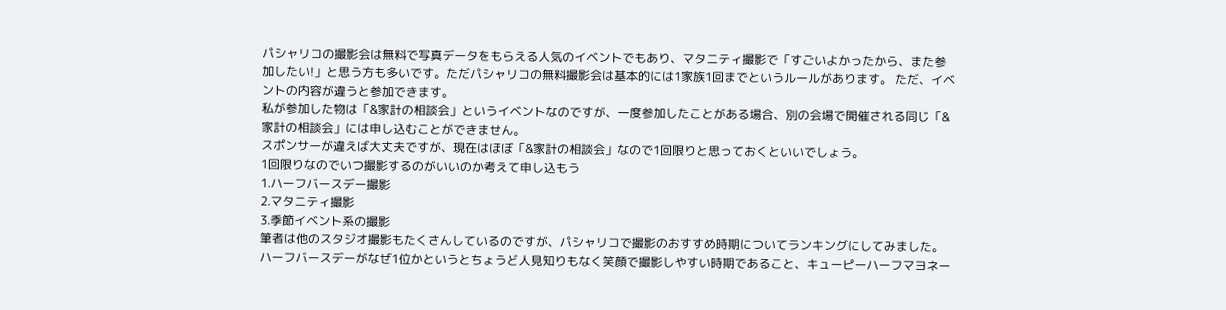パシャリコの撮影会は無料で写真データをもらえる人気のイベントでもあり、マタニティ撮影で「すごいよかったから、また参加したい!」と思う方も多いです。ただパシャリコの無料撮影会は基本的には1家族1回までというルールがあります。 ただ、イベントの内容が違うと参加できます。
私が参加した物は「&家計の相談会」というイベントなのですが、一度参加したことがある場合、別の会場で開催される同じ「&家計の相談会」には申し込むことができません。
スポンサーが違えば大丈夫ですが、現在はほぼ「&家計の相談会」なので1回限りと思っておくといいでしょう。
1回限りなのでいつ撮影するのがいいのか考えて申し込もう
1.ハーフバースデー撮影
2.マタニティ撮影
3.季節イベント系の撮影
筆者は他のスタジオ撮影もたくさんしているのですが、パシャリコで撮影のおすすめ時期についてランキングにしてみました。
ハーフバースデーがなぜ1位かというとちょうど人見知りもなく笑顔で撮影しやすい時期であること、キューピーハーフマヨネー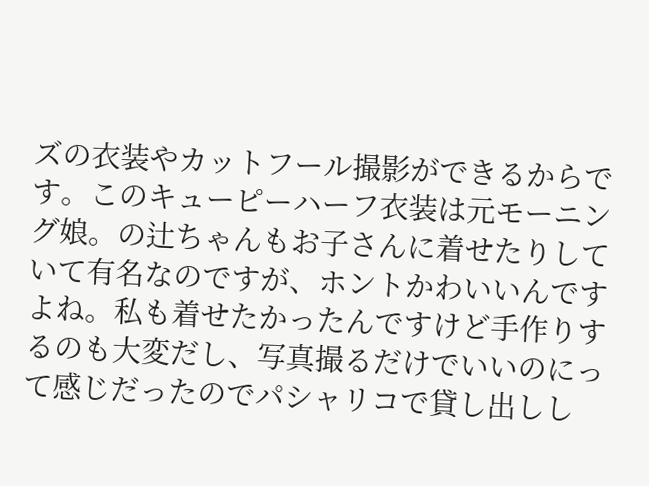ズの衣装やカットフール撮影ができるからです。このキューピーハーフ衣装は元モーニング娘。の辻ちゃんもお子さんに着せたりしていて有名なのですが、ホントかわいいんですよね。私も着せたかったんですけど手作りするのも大変だし、写真撮るだけでいいのにって感じだったのでパシャリコで貸し出しし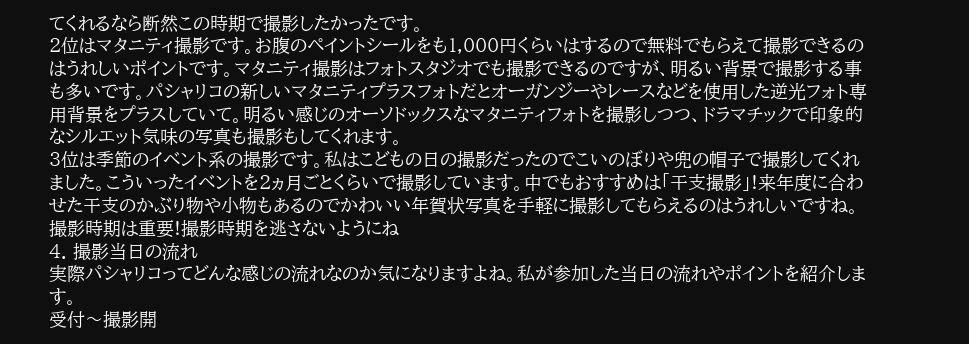てくれるなら断然この時期で撮影したかったです。
2位はマタニティ撮影です。お腹のペイントシールをも1,000円くらいはするので無料でもらえて撮影できるのはうれしいポイントです。マタニティ撮影はフォトスタジオでも撮影できるのですが、明るい背景で撮影する事も多いです。パシャリコの新しいマタニティプラスフォトだとオーガンジーやレースなどを使用した逆光フォト専用背景をプラスしていて。明るい感じのオーソドックスなマタニティフォトを撮影しつつ、ドラマチックで印象的なシルエット気味の写真も撮影もしてくれます。
3位は季節のイベント系の撮影です。私はこどもの日の撮影だったのでこいのぼりや兜の帽子で撮影してくれました。こういったイベントを2ヵ月ごとくらいで撮影しています。中でもおすすめは「干支撮影」!来年度に合わせた干支のかぶり物や小物もあるのでかわいい年賀状写真を手軽に撮影してもらえるのはうれしいですね。
撮影時期は重要!撮影時期を逃さないようにね
4. 撮影当日の流れ
実際パシャリコってどんな感じの流れなのか気になりますよね。私が参加した当日の流れやポイントを紹介します。
受付〜撮影開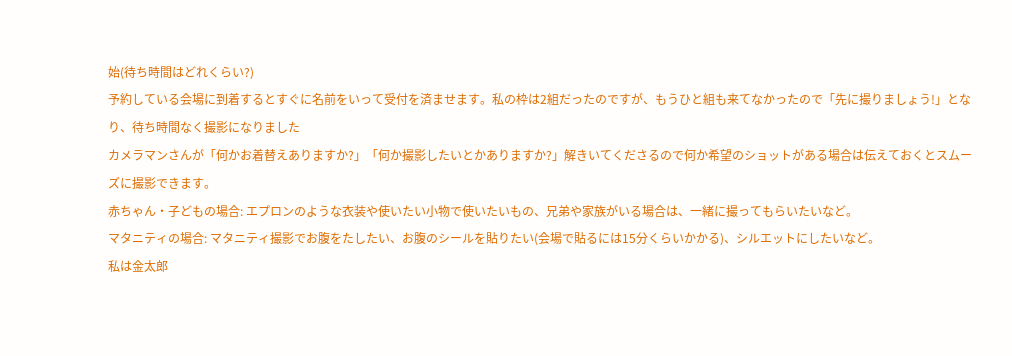始(待ち時間はどれくらい?)
予約している会場に到着するとすぐに名前をいって受付を済ませます。私の枠は2組だったのですが、もうひと組も来てなかったので「先に撮りましょう!」となり、待ち時間なく撮影になりました
カメラマンさんが「何かお着替えありますか?」「何か撮影したいとかありますか?」解きいてくださるので何か希望のショットがある場合は伝えておくとスムーズに撮影できます。
赤ちゃん・子どもの場合: エプロンのような衣装や使いたい小物で使いたいもの、兄弟や家族がいる場合は、一緒に撮ってもらいたいなど。
マタニティの場合: マタニティ撮影でお腹をたしたい、お腹のシールを貼りたい(会場で貼るには15分くらいかかる)、シルエットにしたいなど。
私は金太郎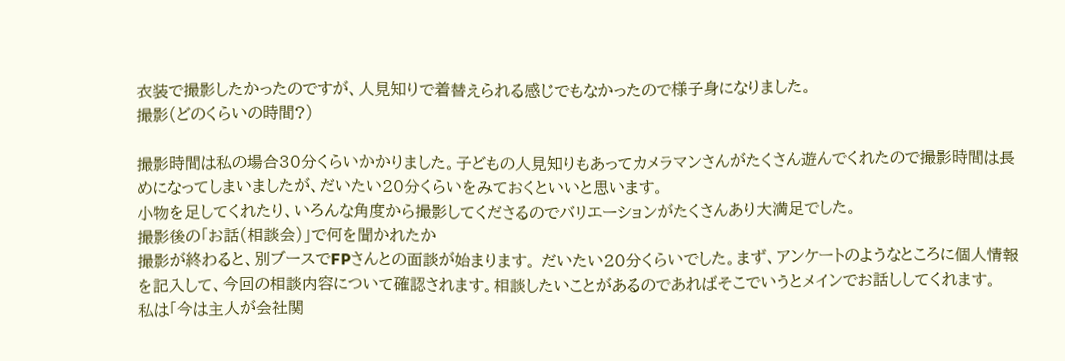衣装で撮影したかったのですが、人見知りで着替えられる感じでもなかったので様子身になりました。
撮影(どのくらいの時間?)

撮影時間は私の場合30分くらいかかりました。子どもの人見知りもあってカメラマンさんがたくさん遊んでくれたので撮影時間は長めになってしまいましたが、だいたい20分くらいをみておくといいと思います。
小物を足してくれたり、いろんな角度から撮影してくださるのでバリエーションがたくさんあり大満足でした。
撮影後の「お話(相談会)」で何を聞かれたか
撮影が終わると、別ブースでFPさんとの面談が始まります。 だいたい20分くらいでした。まず、アンケートのようなところに個人情報を記入して、今回の相談内容について確認されます。相談したいことがあるのであればそこでいうとメインでお話ししてくれます。
私は「今は主人が会社関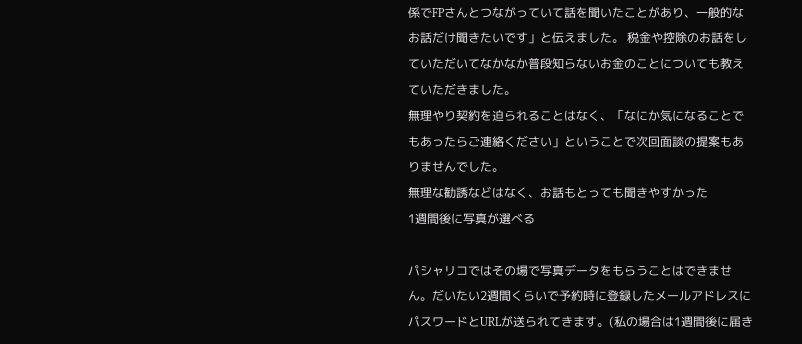係でFPさんとつながっていて話を聞いたことがあり、一般的なお話だけ聞きたいです」と伝えました。 税金や控除のお話をしていただいてなかなか普段知らないお金のことについても教えていただきました。
無理やり契約を迫られることはなく、「なにか気になることでもあったらご連絡ください」ということで次回面談の提案もありませんでした。
無理な勧誘などはなく、お話もとっても聞きやすかった
1週間後に写真が選べる

パシャリコではその場で写真データをもらうことはできません。だいたい2週間くらいで予約時に登録したメールアドレスにパスワードとURLが送られてきます。(私の場合は1週間後に届き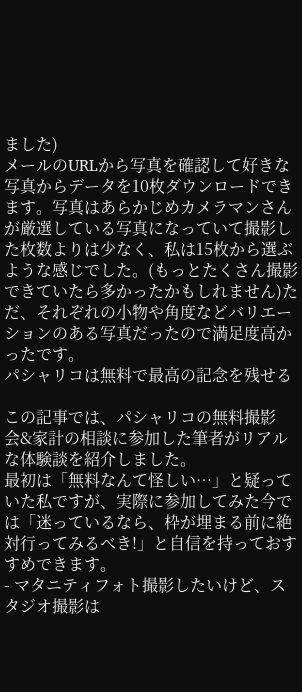ました)
メールのURLから写真を確認して好きな写真からデータを10枚ダウンロードできます。写真はあらかじめカメラマンさんが厳選している写真になっていて撮影した枚数よりは少なく、私は15枚から選ぶような感じでした。(もっとたくさん撮影できていたら多かったかもしれません)ただ、それぞれの小物や角度などバリエーションのある写真だったので満足度高かったです。
パシャリコは無料で最高の記念を残せる

この記事では、パシャリコの無料撮影会&家計の相談に参加した筆者がリアルな体験談を紹介しました。
最初は「無料なんて怪しい…」と疑っていた私ですが、実際に参加してみた今では「迷っているなら、枠が埋まる前に絶対行ってみるべき!」と自信を持っておすすめできます。
- マタニティフォト撮影したいけど、スタジオ撮影は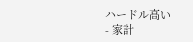ハードル高い
- 家計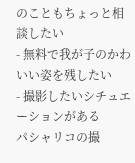のこともちょっと相談したい
- 無料で我が子のかわいい姿を残したい
- 撮影したいシチュエーションがある
パシャリコの撮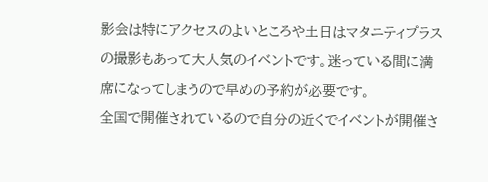影会は特にアクセスのよいところや土日はマタニティプラスの撮影もあって大人気のイベントです。迷っている間に満席になってしまうので早めの予約が必要です。
全国で開催されているので自分の近くでイベントが開催さ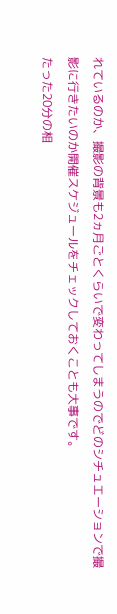れているのか、撮影の背景も2ヵ月ごとくらいで変わってしまうのでどのシチュエーションで撮影に行きたいのか開催スケジュールをチェックしておくことも大事です。
たった20分の相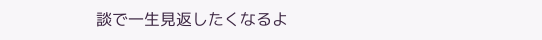談で一生見返したくなるよ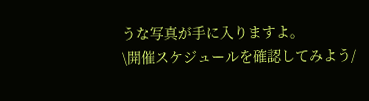うな写真が手に入りますよ。
\開催スケジュールを確認してみよう/